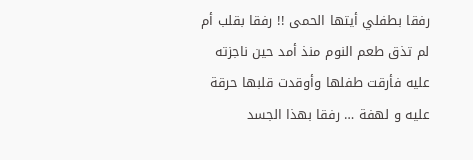رفقا بطفلي أيتها الحمى !! رفقا بقلب أم لم تذق طعم النوم منذ أمد حين ناجزته عليه فأرقت طفلها وأوقدت قلبها حرقة عليه و لهفة … رفقا بهذا الجسد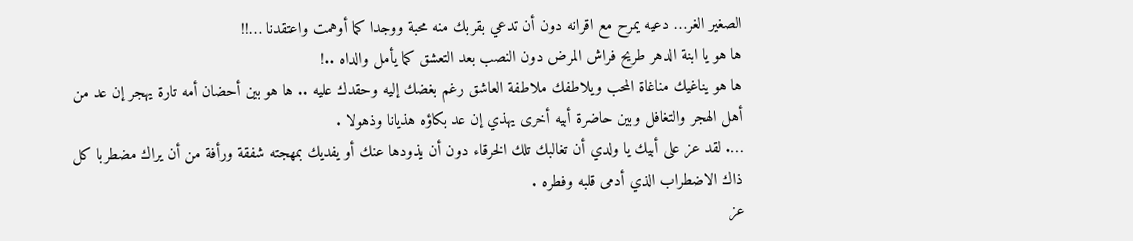الصغير الغر… دعيه يمرح مع اقرانه دون أن تدعي بقربك منه محبة ووجدا كما أوهمت واعتقدنا …!!
ها هو يا ابنة الدهر طريح فراش المرض دون النصب بعد التعشق كما يأمل والداه ..!
ها هو يناغيك مناغاة المحب ويلاطفك ملاطفة العاشق رغم بغضك إليه وحقدك عليه .. ها هو بين أحضان أمه تارة يهجر إن عد من أهل الهجر والتغافل وبين حاضرة أبيه أخرى يهذي إن عد بكاؤه هذيانا وذهولا .
…. لقد عز على أبيك يا ولدي أن تغالبك تلك الخرقاء دون أن يذودها عنك أو يفديك بمهجته شفقة ورأفة من أن يراك مضطربا كل ذاك الاضطراب الذي أدمى قلبه وفطره .
عز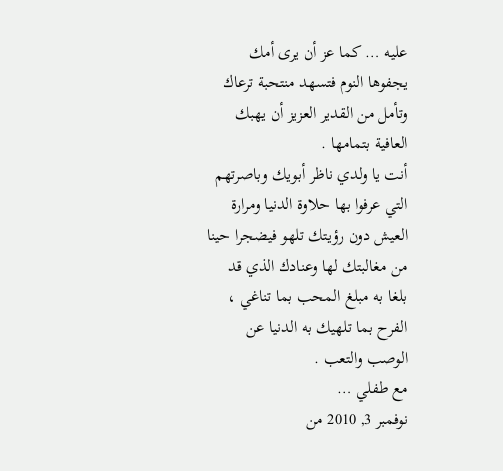عليه … كما عز أن يرى أمك يجفوها النوم فتسهد منتحبة ترعاك وتأمل من القدير العزيز أن يهبك العافية بتمامها .
أنت يا ولدي ناظر أبويك وباصرتهم التي عرفوا بها حلاوة الدنيا ومرارة العيش دون رؤيتك تلهو فيضجرا حينا من مغالبتك لها وعنادك الذي قد بلغا به مبلغ المحب بما تناغي ، الفرح بما تلهيك به الدنيا عن الوصب والتعب .
مع طفلي …
نوفمبر 3, 2010 من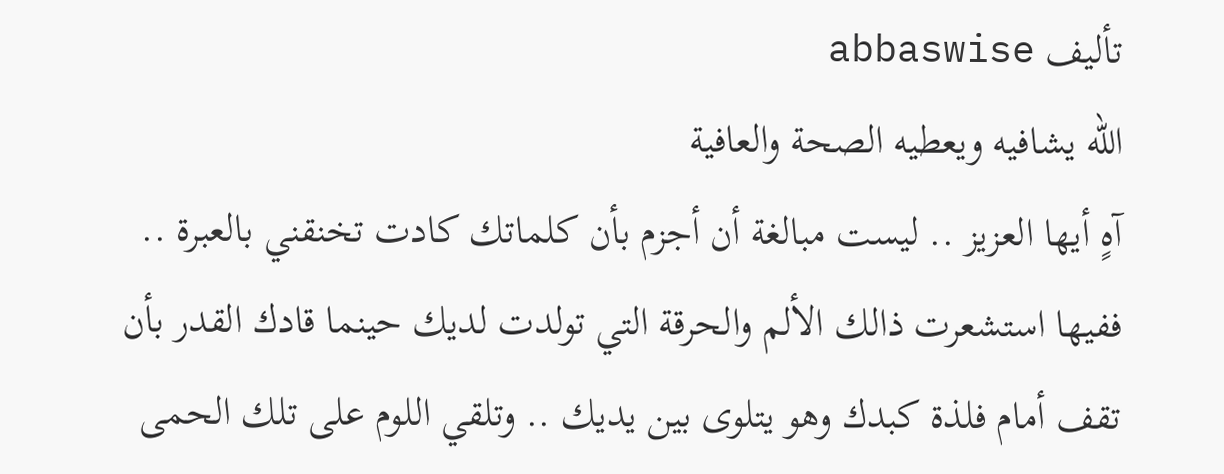تأليف abbaswise
الله يشافيه ويعطيه الصحة والعافية
آهٍ أيها العزيز .. ليست مبالغة أن أجزم بأن كلماتك كادت تخنقني بالعبرة .. ففيها استشعرت ذالك الألم والحرقة التي تولدت لديك حينما قادك القدر بأن تقف أمام فلذة كبدك وهو يتلوى بين يديك .. وتلقي اللوم على تلك الحمى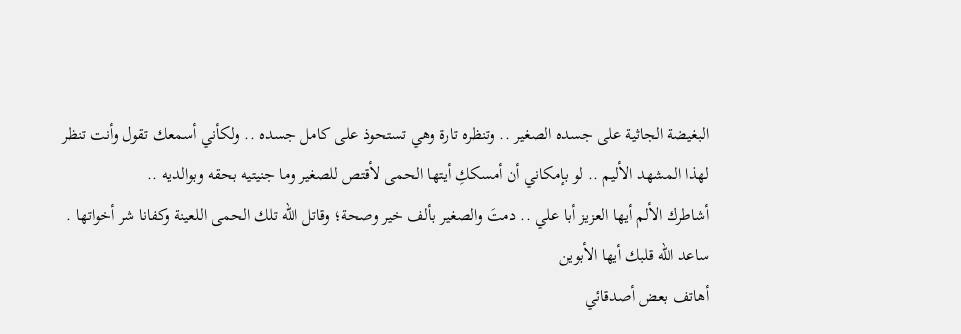البغيضة الجاثية على جسده الصغير .. وتنظره تارة وهي تستحوذ على كامل جسده .. ولكأني أسمعك تقول وأنت تنظر لهذا المشهد الأليم .. لو بإمكاني أن أمسككِ أيتها الحمى لأقتص للصغير وما جنيتيه بحقه وبوالديه ..
أشاطرك الألم أيها العزيز أبا علي .. دمتَ والصغير بألف خير وصحة؛ وقاتل الله تلك الحمى اللعينة وكفانا شر أخواتها .
ساعد الله قلبك أيها الأبوين
أهاتف بعض أصدقائي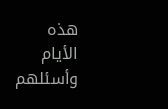هذه الأيام وأسئلهم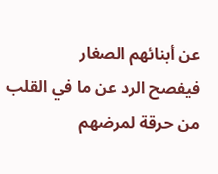عن أبنائهم الصغار
فيفصح الرد عن ما في القلب من حرقة لمرضهم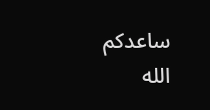ساعدكم الله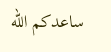ساعدكم الله